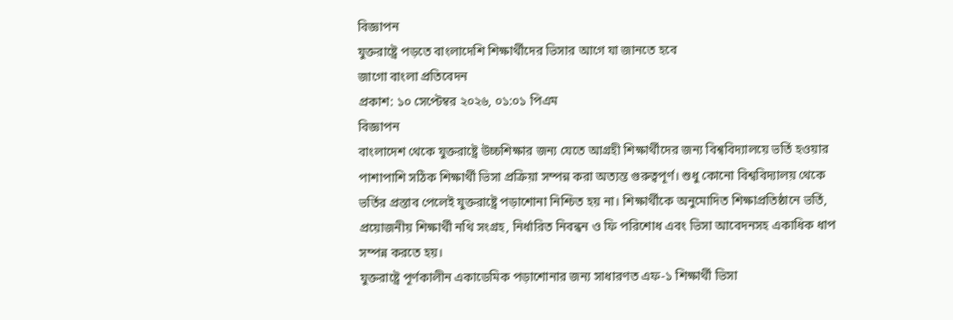বিজ্ঞাপন
যুক্তরাষ্ট্রে পড়তে বাংলাদেশি শিক্ষার্থীদের ভিসার আগে যা জানতে হবে
জাগো বাংলা প্রতিবেদন
প্রকাশ: ১০ সেপ্টেম্বর ২০২৬, ০১:০১ পিএম
বিজ্ঞাপন
বাংলাদেশ থেকে যুক্তরাষ্ট্রে উচ্চশিক্ষার জন্য যেতে আগ্রহী শিক্ষার্থীদের জন্য বিশ্ববিদ্যালয়ে ভর্তি হওয়ার পাশাপাশি সঠিক শিক্ষার্থী ভিসা প্রক্রিয়া সম্পন্ন করা অত্যন্ত গুরুত্বপূর্ণ। শুধু কোনো বিশ্ববিদ্যালয় থেকে ভর্তির প্রস্তাব পেলেই যুক্তরাষ্ট্রে পড়াশোনা নিশ্চিত হয় না। শিক্ষার্থীকে অনুমোদিত শিক্ষাপ্রতিষ্ঠানে ভর্তি, প্রয়োজনীয় শিক্ষার্থী নথি সংগ্রহ, নির্ধারিত নিবন্ধন ও ফি পরিশোধ এবং ভিসা আবেদনসহ একাধিক ধাপ সম্পন্ন করতে হয়।
যুক্তরাষ্ট্রে পূর্ণকালীন একাডেমিক পড়াশোনার জন্য সাধারণত এফ-১ শিক্ষার্থী ভিসা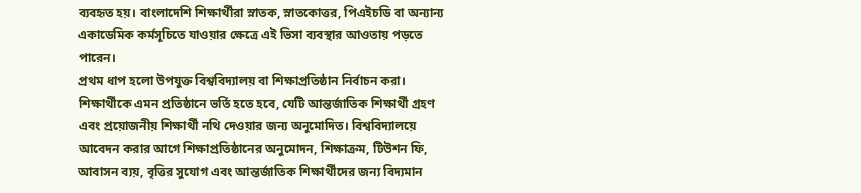ব্যবহৃত হয়। বাংলাদেশি শিক্ষার্থীরা স্নাতক, স্নাতকোত্তর, পিএইচডি বা অন্যান্য একাডেমিক কর্মসূচিতে যাওয়ার ক্ষেত্রে এই ভিসা ব্যবস্থার আওতায় পড়তে পারেন।
প্রথম ধাপ হলো উপযুক্ত বিশ্ববিদ্যালয় বা শিক্ষাপ্রতিষ্ঠান নির্বাচন করা। শিক্ষার্থীকে এমন প্রতিষ্ঠানে ভর্তি হতে হবে, যেটি আন্তর্জাতিক শিক্ষার্থী গ্রহণ এবং প্রয়োজনীয় শিক্ষার্থী নথি দেওয়ার জন্য অনুমোদিত। বিশ্ববিদ্যালয়ে আবেদন করার আগে শিক্ষাপ্রতিষ্ঠানের অনুমোদন, শিক্ষাক্রম, টিউশন ফি, আবাসন ব্যয়, বৃত্তির সুযোগ এবং আন্তর্জাতিক শিক্ষার্থীদের জন্য বিদ্যমান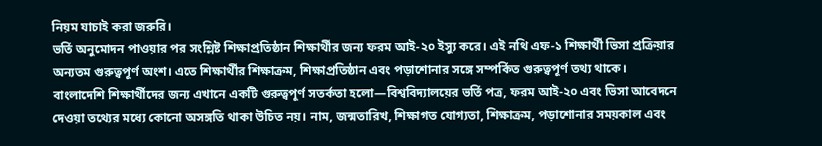নিয়ম যাচাই করা জরুরি।
ভর্তি অনুমোদন পাওয়ার পর সংশ্লিষ্ট শিক্ষাপ্রতিষ্ঠান শিক্ষার্থীর জন্য ফরম আই-২০ ইস্যু করে। এই নথি এফ-১ শিক্ষার্থী ভিসা প্রক্রিয়ার অন্যতম গুরুত্বপূর্ণ অংশ। এতে শিক্ষার্থীর শিক্ষাক্রম, শিক্ষাপ্রতিষ্ঠান এবং পড়াশোনার সঙ্গে সম্পর্কিত গুরুত্বপূর্ণ তথ্য থাকে।
বাংলাদেশি শিক্ষার্থীদের জন্য এখানে একটি গুরুত্বপূর্ণ সতর্কতা হলো—বিশ্ববিদ্যালয়ের ভর্তি পত্র, ফরম আই-২০ এবং ভিসা আবেদনে দেওয়া তথ্যের মধ্যে কোনো অসঙ্গতি থাকা উচিত নয়। নাম, জন্মতারিখ, শিক্ষাগত যোগ্যতা, শিক্ষাক্রম, পড়াশোনার সময়কাল এবং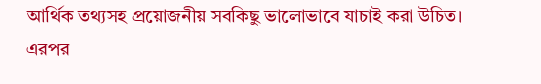আর্থিক তথ্যসহ প্রয়োজনীয় সবকিছু ভালোভাবে যাচাই করা উচিত।
এরপর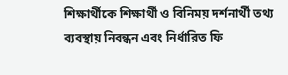শিক্ষার্থীকে শিক্ষার্থী ও বিনিময় দর্শনার্থী তথ্য ব্যবস্থায় নিবন্ধন এবং নির্ধারিত ফি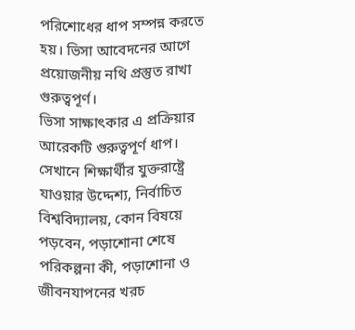পরিশোধের ধাপ সম্পন্ন করতে হয়। ভিসা আবেদনের আগে প্রয়োজনীয় নথি প্রস্তুত রাখা গুরুত্বপূর্ণ।
ভিসা সাক্ষাৎকার এ প্রক্রিয়ার আরেকটি গুরুত্বপূর্ণ ধাপ। সেখানে শিক্ষার্থীর যুক্তরাষ্ট্রে যাওয়ার উদ্দেশ্য, নির্বাচিত বিশ্ববিদ্যালয়, কোন বিষয়ে পড়বেন, পড়াশোনা শেষে পরিকল্পনা কী, পড়াশোনা ও জীবনযাপনের খরচ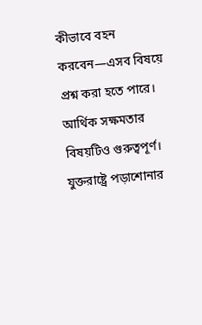কীভাবে বহন করবেন—এসব বিষয়ে প্রশ্ন করা হতে পারে।
আর্থিক সক্ষমতার বিষয়টিও গুরুত্বপূর্ণ। যুক্তরাষ্ট্রে পড়াশোনার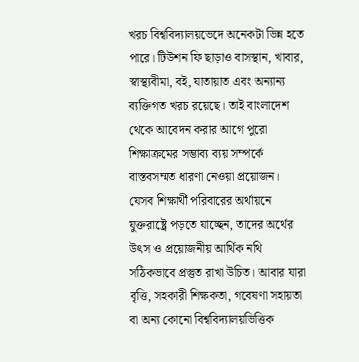খরচ বিশ্ববিদ্যালয়ভেদে অনেকটা ভিন্ন হতে পারে। টিউশন ফি ছাড়াও বাসস্থান, খাবার, স্বাস্থ্যবীমা, বই, যাতায়াত এবং অন্যান্য ব্যক্তিগত খরচ রয়েছে। তাই বাংলাদেশ থেকে আবেদন করার আগে পুরো শিক্ষাক্রমের সম্ভাব্য ব্যয় সম্পর্কে বাস্তবসম্মত ধারণা নেওয়া প্রয়োজন।
যেসব শিক্ষার্থী পরিবারের অর্থায়নে যুক্তরাষ্ট্রে পড়তে যাচ্ছেন, তাদের অর্থের উৎস ও প্রয়োজনীয় আর্থিক নথি সঠিকভাবে প্রস্তুত রাখা উচিত। আবার যারা বৃত্তি, সহকারী শিক্ষকতা, গবেষণা সহায়তা বা অন্য কোনো বিশ্ববিদ্যালয়ভিত্তিক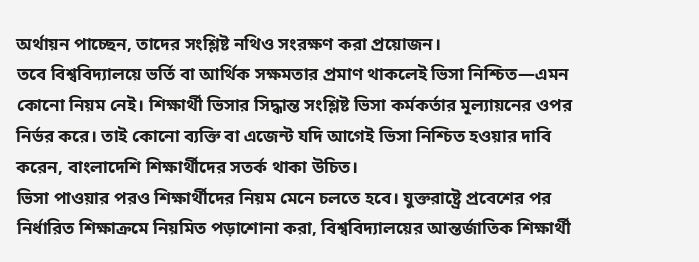অর্থায়ন পাচ্ছেন, তাদের সংশ্লিষ্ট নথিও সংরক্ষণ করা প্রয়োজন।
তবে বিশ্ববিদ্যালয়ে ভর্তি বা আর্থিক সক্ষমতার প্রমাণ থাকলেই ভিসা নিশ্চিত—এমন কোনো নিয়ম নেই। শিক্ষার্থী ভিসার সিদ্ধান্ত সংশ্লিষ্ট ভিসা কর্মকর্তার মূল্যায়নের ওপর নির্ভর করে। তাই কোনো ব্যক্তি বা এজেন্ট যদি আগেই ভিসা নিশ্চিত হওয়ার দাবি করেন, বাংলাদেশি শিক্ষার্থীদের সতর্ক থাকা উচিত।
ভিসা পাওয়ার পরও শিক্ষার্থীদের নিয়ম মেনে চলতে হবে। যুক্তরাষ্ট্রে প্রবেশের পর নির্ধারিত শিক্ষাক্রমে নিয়মিত পড়াশোনা করা, বিশ্ববিদ্যালয়ের আন্তর্জাতিক শিক্ষার্থী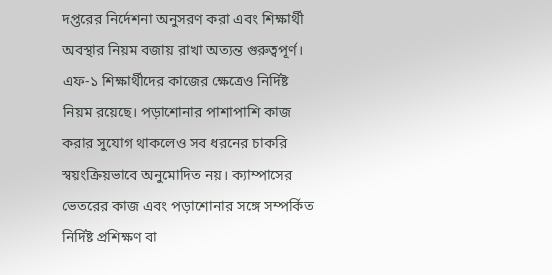দপ্তরের নির্দেশনা অনুসরণ করা এবং শিক্ষার্থী অবস্থার নিয়ম বজায় রাখা অত্যন্ত গুরুত্বপূর্ণ।
এফ-১ শিক্ষার্থীদের কাজের ক্ষেত্রেও নির্দিষ্ট নিয়ম রয়েছে। পড়াশোনার পাশাপাশি কাজ করার সুযোগ থাকলেও সব ধরনের চাকরি স্বয়ংক্রিয়ভাবে অনুমোদিত নয়। ক্যাম্পাসের ভেতরের কাজ এবং পড়াশোনার সঙ্গে সম্পর্কিত নির্দিষ্ট প্রশিক্ষণ বা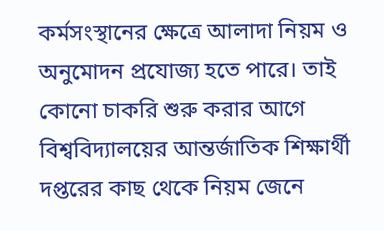কর্মসংস্থানের ক্ষেত্রে আলাদা নিয়ম ও অনুমোদন প্রযোজ্য হতে পারে। তাই কোনো চাকরি শুরু করার আগে বিশ্ববিদ্যালয়ের আন্তর্জাতিক শিক্ষার্থী দপ্তরের কাছ থেকে নিয়ম জেনে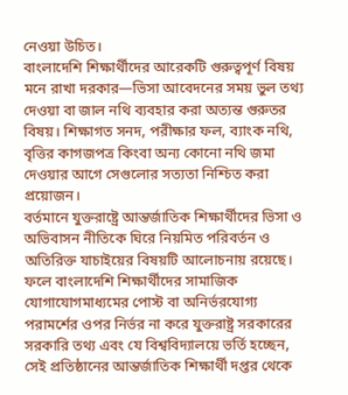নেওয়া উচিত।
বাংলাদেশি শিক্ষার্থীদের আরেকটি গুরুত্বপূর্ণ বিষয় মনে রাখা দরকার—ভিসা আবেদনের সময় ভুল তথ্য দেওয়া বা জাল নথি ব্যবহার করা অত্যন্ত গুরুতর বিষয়। শিক্ষাগত সনদ, পরীক্ষার ফল, ব্যাংক নথি, বৃত্তির কাগজপত্র কিংবা অন্য কোনো নথি জমা দেওয়ার আগে সেগুলোর সত্যতা নিশ্চিত করা প্রয়োজন।
বর্তমানে যুক্তরাষ্ট্রে আন্তর্জাতিক শিক্ষার্থীদের ভিসা ও অভিবাসন নীতিকে ঘিরে নিয়মিত পরিবর্তন ও অতিরিক্ত যাচাইয়ের বিষয়টি আলোচনায় রয়েছে। ফলে বাংলাদেশি শিক্ষার্থীদের সামাজিক যোগাযোগমাধ্যমের পোস্ট বা অনির্ভরযোগ্য পরামর্শের ওপর নির্ভর না করে যুক্তরাষ্ট্র সরকারের সরকারি তথ্য এবং যে বিশ্ববিদ্যালয়ে ভর্তি হচ্ছেন, সেই প্রতিষ্ঠানের আন্তর্জাতিক শিক্ষার্থী দপ্তর থেকে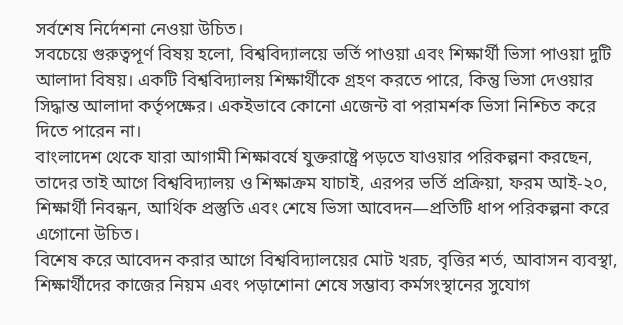সর্বশেষ নির্দেশনা নেওয়া উচিত।
সবচেয়ে গুরুত্বপূর্ণ বিষয় হলো, বিশ্ববিদ্যালয়ে ভর্তি পাওয়া এবং শিক্ষার্থী ভিসা পাওয়া দুটি আলাদা বিষয়। একটি বিশ্ববিদ্যালয় শিক্ষার্থীকে গ্রহণ করতে পারে, কিন্তু ভিসা দেওয়ার সিদ্ধান্ত আলাদা কর্তৃপক্ষের। একইভাবে কোনো এজেন্ট বা পরামর্শক ভিসা নিশ্চিত করে দিতে পারেন না।
বাংলাদেশ থেকে যারা আগামী শিক্ষাবর্ষে যুক্তরাষ্ট্রে পড়তে যাওয়ার পরিকল্পনা করছেন, তাদের তাই আগে বিশ্ববিদ্যালয় ও শিক্ষাক্রম যাচাই, এরপর ভর্তি প্রক্রিয়া, ফরম আই-২০, শিক্ষার্থী নিবন্ধন, আর্থিক প্রস্তুতি এবং শেষে ভিসা আবেদন—প্রতিটি ধাপ পরিকল্পনা করে এগোনো উচিত।
বিশেষ করে আবেদন করার আগে বিশ্ববিদ্যালয়ের মোট খরচ, বৃত্তির শর্ত, আবাসন ব্যবস্থা, শিক্ষার্থীদের কাজের নিয়ম এবং পড়াশোনা শেষে সম্ভাব্য কর্মসংস্থানের সুযোগ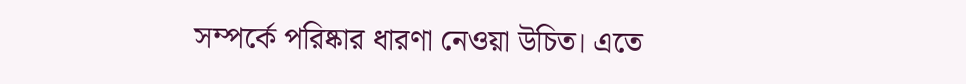সম্পর্কে পরিষ্কার ধারণা নেওয়া উচিত। এতে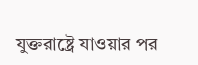যুক্তরাষ্ট্রে যাওয়ার পর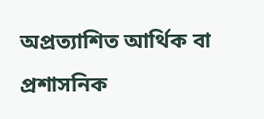অপ্রত্যাশিত আর্থিক বা প্রশাসনিক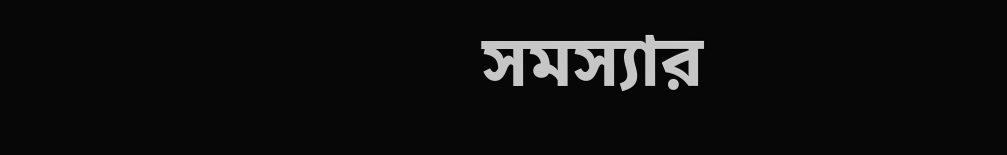সমস্যার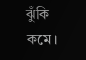ঝুঁকি কমে।